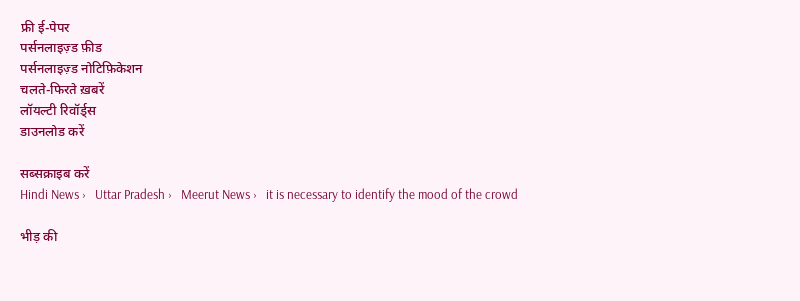फ्री ई-पेपर
पर्सनलाइज़्ड फ़ीड
पर्सनलाइज़्ड नोटिफ़िकेशन
चलते-फिरते ख़बरें
लॉयल्टी रिवॉर्ड्स
डाउनलोड करें

सब्सक्राइब करें
Hindi News ›   Uttar Pradesh ›   Meerut News ›   it is necessary to identify the mood of the crowd

भीड़ की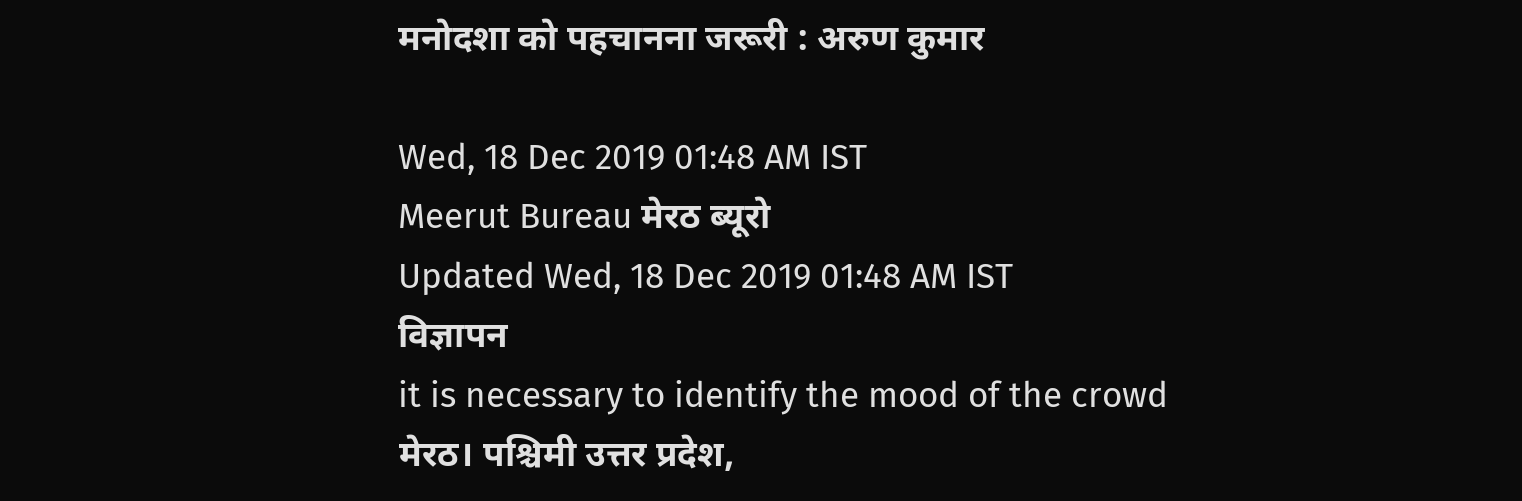मनोदशा को पहचानना जरूरी : अरुण कुमार

Wed, 18 Dec 2019 01:48 AM IST
Meerut Bureau मेरठ ब्यूरो
Updated Wed, 18 Dec 2019 01:48 AM IST
विज्ञापन
it is necessary to identify the mood of the crowd
मेरठ। पश्चिमी उत्तर प्रदेश,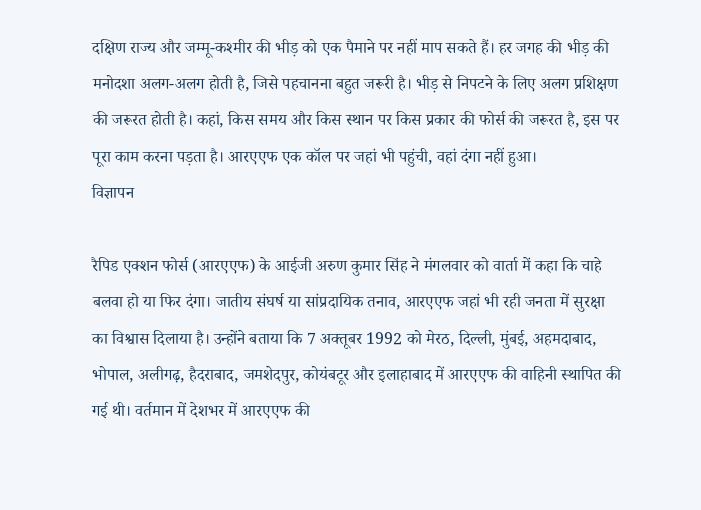दक्षिण राज्य और जम्मू-कश्मीर की भीड़ को एक पैमाने पर नहीं माप सकते हैं। हर जगह की भीड़ की मनोदशा अलग-अलग होती है, जिसे पहचानना बहुत जरूरी है। भीड़ से निपटने के लिए अलग प्रशिक्षण की जरूरत होती है। कहां, किस समय और किस स्थान पर किस प्रकार की फोर्स की जरूरत है, इस पर पूरा काम करना पड़ता है। आरएएफ एक कॉल पर जहां भी पहुंची, वहां दंगा नहीं हुआ।
विज्ञापन

रैपिड एक्शन फोर्स (आरएएफ) के आईजी अरुण कुमार सिंह ने मंगलवार को वार्ता में कहा कि चाहे बलवा हो या फिर दंगा। जातीय संघर्ष या सांप्रदायिक तनाव, आरएएफ जहां भी रही जनता में सुरक्षा का विश्वास दिलाया है। उन्होंने बताया कि 7 अक्तूबर 1992 को मेरठ, दिल्ली, मुंबई, अहमदाबाद, भोपाल, अलीगढ़, हैदराबाद, जमशेदपुर, कोयंबटूर और इलाहाबाद में आरएएफ की वाहिनी स्थापित की गई थी। वर्तमान में देशभर में आरएएफ की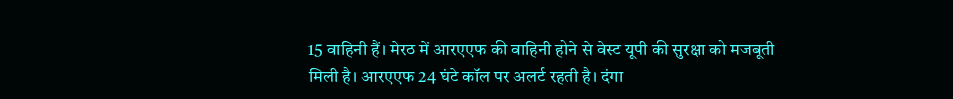15 वाहिनी हैं। मेरठ में आरएएफ की वाहिनी होने से वेस्ट यूपी की सुरक्षा को मजबूती मिली है। आरएएफ 24 घंटे कॉल पर अलर्ट रहती है। दंगा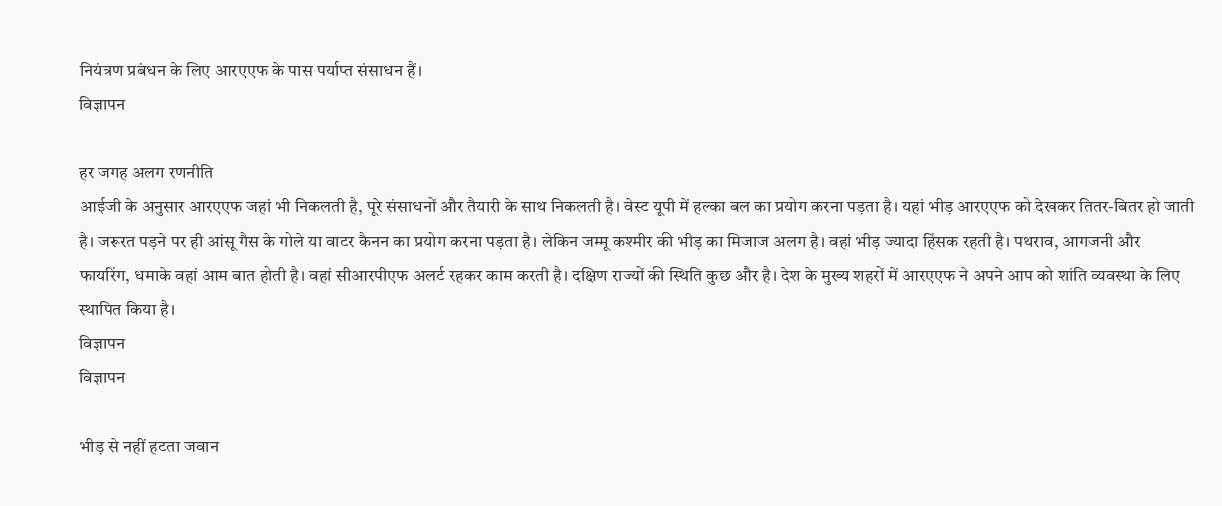नियंत्रण प्रबंधन के लिए आरएएफ के पास पर्याप्त संसाधन हैं।
विज्ञापन

हर जगह अलग रणनीति
आईजी के अनुसार आरएएफ जहां भी निकलती है, पूरे संसाधनों और तैयारी के साथ निकलती है। वेस्ट यूपी में हल्का बल का प्रयोग करना पड़ता है। यहां भीड़ आरएएफ को देखकर तितर-बितर हो जाती है। जरूरत पड़ने पर ही आंसू गैस के गोले या वाटर कैनन का प्रयोग करना पड़ता है। लेकिन जम्मू कश्मीर की भीड़ का मिजाज अलग है। वहां भीड़ ज्यादा हिंसक रहती है। पथराव, आगजनी और फायरिंग, धमाके वहां आम बात होती है। वहां सीआरपीएफ अलर्ट रहकर काम करती है। दक्षिण राज्यों की स्थिति कुछ और है। देश के मुख्य शहरों में आरएएफ ने अपने आप को शांति व्यवस्था के लिए स्थापित किया है।
विज्ञापन
विज्ञापन

भीड़ से नहीं हटता जवान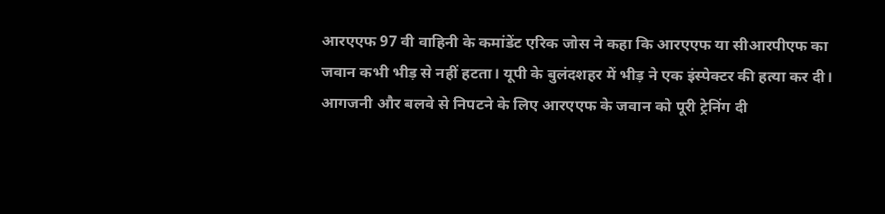आरएएफ 97 वी वाहिनी के कमांडेंट एरिक जोस ने कहा कि आरएएफ या सीआरपीएफ का जवान कभी भीड़ से नहीं हटता। यूपी के बुलंदशहर में भीड़ ने एक इंस्पेक्टर की हत्या कर दी। आगजनी और बलवे से निपटने के लिए आरएएफ के जवान को पूरी ट्रेनिंग दी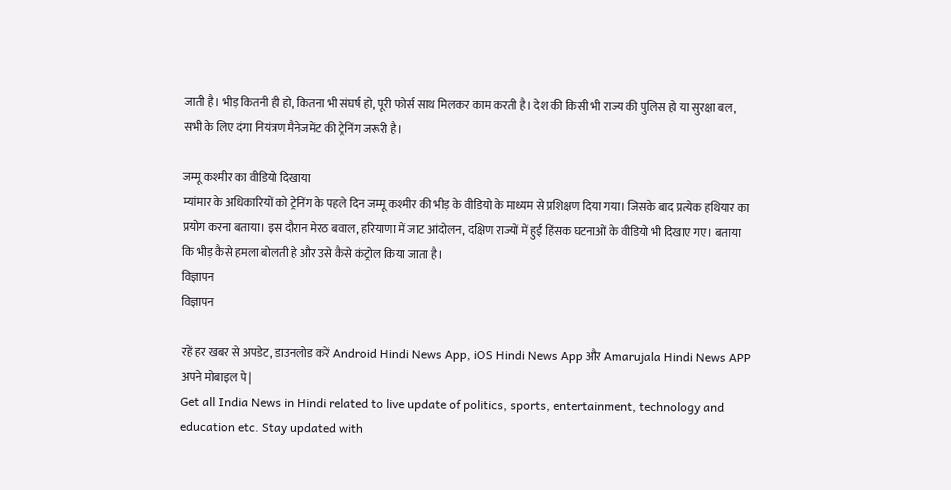जाती है। भीड़ कितनी ही हो, कितना भी संघर्ष हो, पूरी फोर्स साथ मिलकर काम करती है। देश की किसी भी राज्य की पुलिस हो या सुरक्षा बल, सभी के लिए दंगा नियंत्रण मैनेजमेंट की ट्रेनिंग जरूरी है।

जम्मू कश्मीर का वीडियो दिखाया
म्यांमार के अधिकारियों को ट्रेनिंग के पहले दिन जम्मू कश्मीर की भीड़ के वीडियो के माध्यम से प्रशिक्षण दिया गया। जिसके बाद प्रत्येक हथियार का प्रयोग करना बताया। इस दौरान मेरठ बवाल, हरियाणा में जाट आंदोलन, दक्षिण राज्यों में हुईं हिंसक घटनाओं के वीडियो भी दिखाए गए। बताया कि भीड़ कैसे हमला बोलती हे और उसे कैसे कंट्रोल किया जाता है।
विज्ञापन
विज्ञापन

रहें हर खबर से अपडेट, डाउनलोड करें Android Hindi News App, iOS Hindi News App और Amarujala Hindi News APP अपने मोबाइल पे|
Get all India News in Hindi related to live update of politics, sports, entertainment, technology and education etc. Stay updated with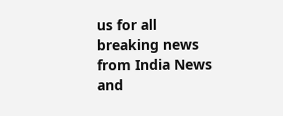us for all breaking news from India News and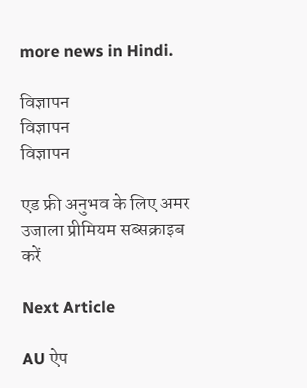more news in Hindi.

विज्ञापन
विज्ञापन
विज्ञापन

एड फ्री अनुभव के लिए अमर उजाला प्रीमियम सब्सक्राइब करें

Next Article

AU ऐप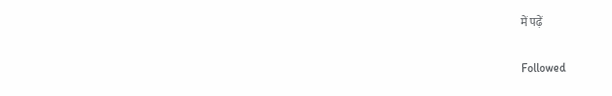में पढ़ें

Followed